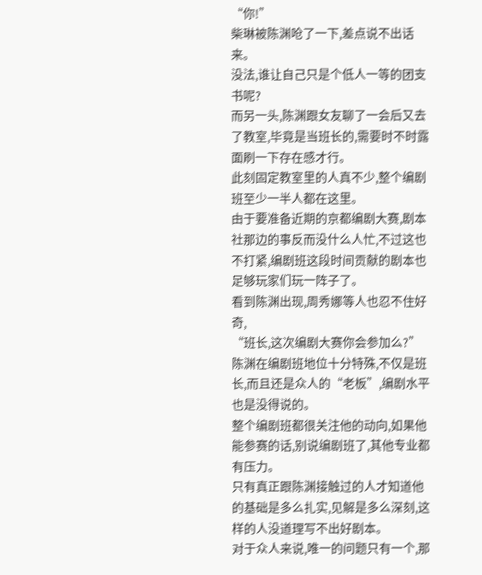“你!”
柴琳被陈渊呛了一下,差点说不出话来。
没法,谁让自己只是个低人一等的团支书呢?
而另一头,陈渊跟女友聊了一会后又去了教室,毕竟是当班长的,需要时不时露面刷一下存在感才行。
此刻固定教室里的人真不少,整个编剧班至少一半人都在这里。
由于要准备近期的京都编剧大赛,剧本社那边的事反而没什么人忙,不过这也不打紧,编剧班这段时间贡献的剧本也足够玩家们玩一阵子了。
看到陈渊出现,周秀娜等人也忍不住好奇,
“班长,这次编剧大赛你会参加么?”
陈渊在编剧班地位十分特殊,不仅是班长,而且还是众人的“老板”,编剧水平也是没得说的。
整个编剧班都很关注他的动向,如果他能参赛的话,别说编剧班了,其他专业都有压力。
只有真正跟陈渊接触过的人才知道他的基础是多么扎实,见解是多么深刻,这样的人没道理写不出好剧本。
对于众人来说,唯一的问题只有一个,那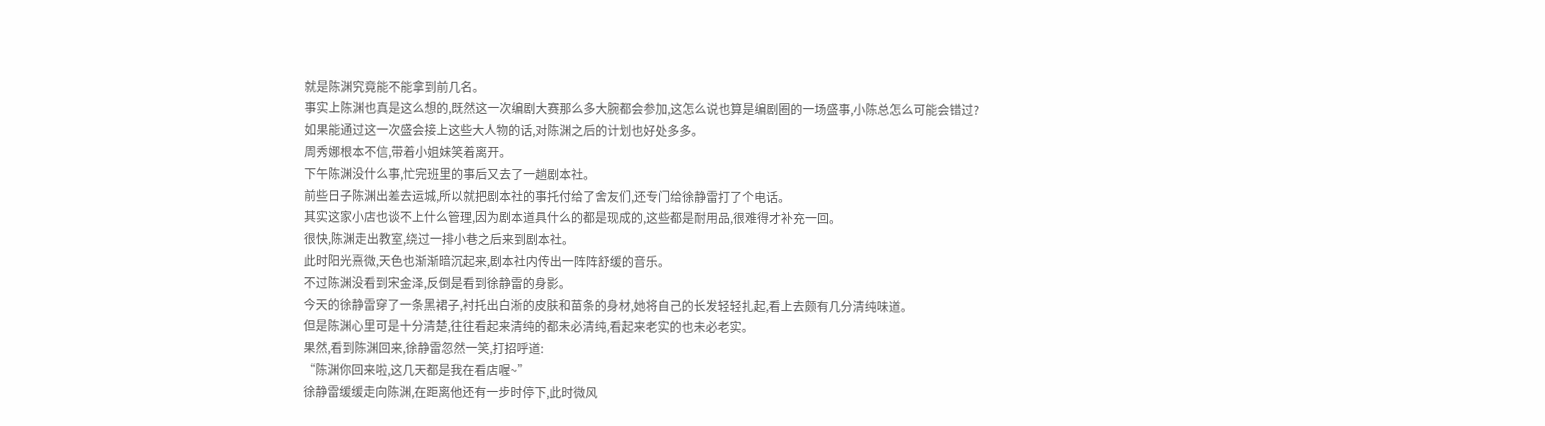就是陈渊究竟能不能拿到前几名。
事实上陈渊也真是这么想的,既然这一次编剧大赛那么多大腕都会参加,这怎么说也算是编剧圈的一场盛事,小陈总怎么可能会错过?
如果能通过这一次盛会接上这些大人物的话,对陈渊之后的计划也好处多多。
周秀娜根本不信,带着小姐妹笑着离开。
下午陈渊没什么事,忙完班里的事后又去了一趟剧本社。
前些日子陈渊出差去运城,所以就把剧本社的事托付给了舍友们,还专门给徐静雷打了个电话。
其实这家小店也谈不上什么管理,因为剧本道具什么的都是现成的,这些都是耐用品,很难得才补充一回。
很快,陈渊走出教室,绕过一排小巷之后来到剧本社。
此时阳光熹微,天色也渐渐暗沉起来,剧本社内传出一阵阵舒缓的音乐。
不过陈渊没看到宋金泽,反倒是看到徐静雷的身影。
今天的徐静雷穿了一条黑裙子,衬托出白淅的皮肤和苗条的身材,她将自己的长发轻轻扎起,看上去颇有几分清纯味道。
但是陈渊心里可是十分清楚,往往看起来清纯的都未必清纯,看起来老实的也未必老实。
果然,看到陈渊回来,徐静雷忽然一笑,打招呼道:
“陈渊你回来啦,这几天都是我在看店喔~”
徐静雷缓缓走向陈渊,在距离他还有一步时停下,此时微风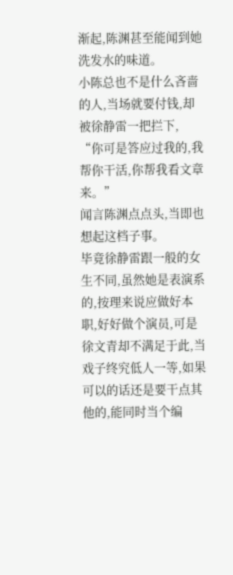渐起,陈渊甚至能闻到她洗发水的味道。
小陈总也不是什么吝啬的人,当场就要付钱,却被徐静雷一把拦下,
“你可是答应过我的,我帮你干活,你帮我看文章来。”
闻言陈渊点点头,当即也想起这档子事。
毕竟徐静雷跟一般的女生不同,虽然她是表演系的,按理来说应做好本职,好好做个演员,可是徐文青却不满足于此,当戏子终究低人一等,如果可以的话还是要干点其他的,能同时当个编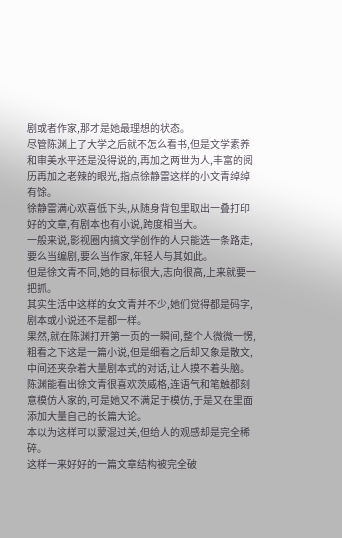剧或者作家,那才是她最理想的状态。
尽管陈渊上了大学之后就不怎么看书,但是文学素养和审美水平还是没得说的,再加之两世为人,丰富的阅历再加之老辣的眼光,指点徐静雷这样的小文青绰绰有馀。
徐静雷满心欢喜低下头,从随身背包里取出一叠打印好的文章,有剧本也有小说,跨度相当大。
一般来说,影视圈内搞文学创作的人只能选一条路走,
要么当编剧,要么当作家,年轻人与其如此。
但是徐文青不同,她的目标很大,志向很高,上来就要一把抓。
其实生活中这样的女文青并不少,她们觉得都是码字,剧本或小说还不是都一样。
果然,就在陈渊打开第一页的一瞬间,整个人微微一愣,
粗看之下这是一篇小说,但是细看之后却又象是散文,中间还夹杂着大量剧本式的对话,让人摸不着头脑。
陈渊能看出徐文青很喜欢茨威格,连语气和笔触都刻意模仿人家的,可是她又不满足于模仿,于是又在里面添加大量自己的长篇大论。
本以为这样可以蒙混过关,但给人的观感却是完全稀碎。
这样一来好好的一篇文章结构被完全破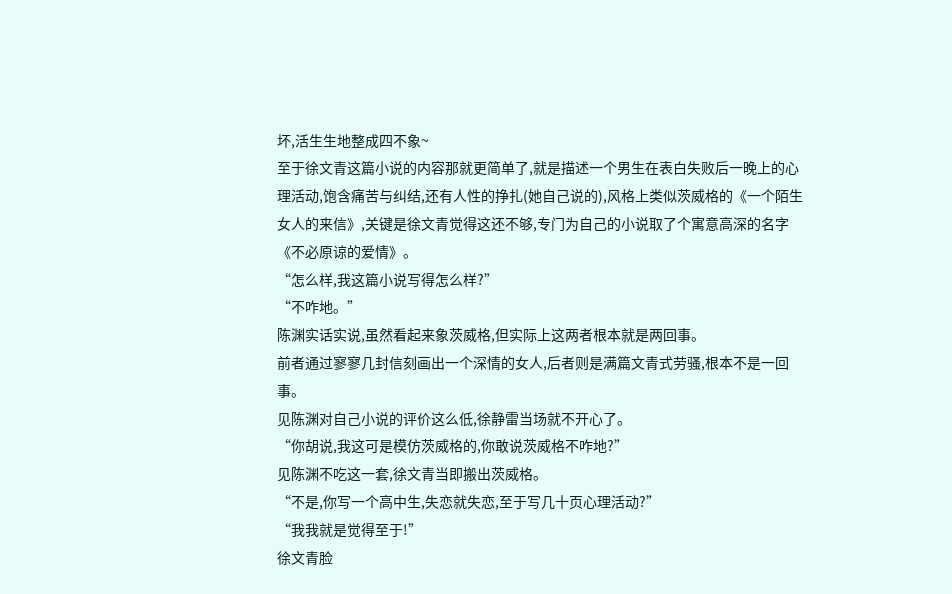坏,活生生地整成四不象~
至于徐文青这篇小说的内容那就更简单了,就是描述一个男生在表白失败后一晚上的心理活动,饱含痛苦与纠结,还有人性的挣扎(她自己说的),风格上类似茨威格的《一个陌生女人的来信》,关键是徐文青觉得这还不够,专门为自己的小说取了个寓意高深的名字《不必原谅的爱情》。
“怎么样,我这篇小说写得怎么样?”
“不咋地。”
陈渊实话实说,虽然看起来象茨威格,但实际上这两者根本就是两回事。
前者通过寥寥几封信刻画出一个深情的女人,后者则是满篇文青式劳骚,根本不是一回事。
见陈渊对自己小说的评价这么低,徐静雷当场就不开心了。
“你胡说,我这可是模仿茨威格的,你敢说茨威格不咋地?”
见陈渊不吃这一套,徐文青当即搬出茨威格。
“不是,你写一个高中生,失恋就失恋,至于写几十页心理活动?”
“我我就是觉得至于!”
徐文青脸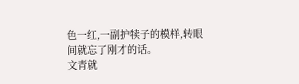色一红,一副护犊子的模样,转眼间就忘了刚才的话。
文青就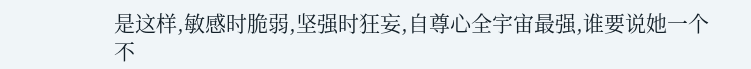是这样,敏感时脆弱,坚强时狂妄,自尊心全宇宙最强,谁要说她一个不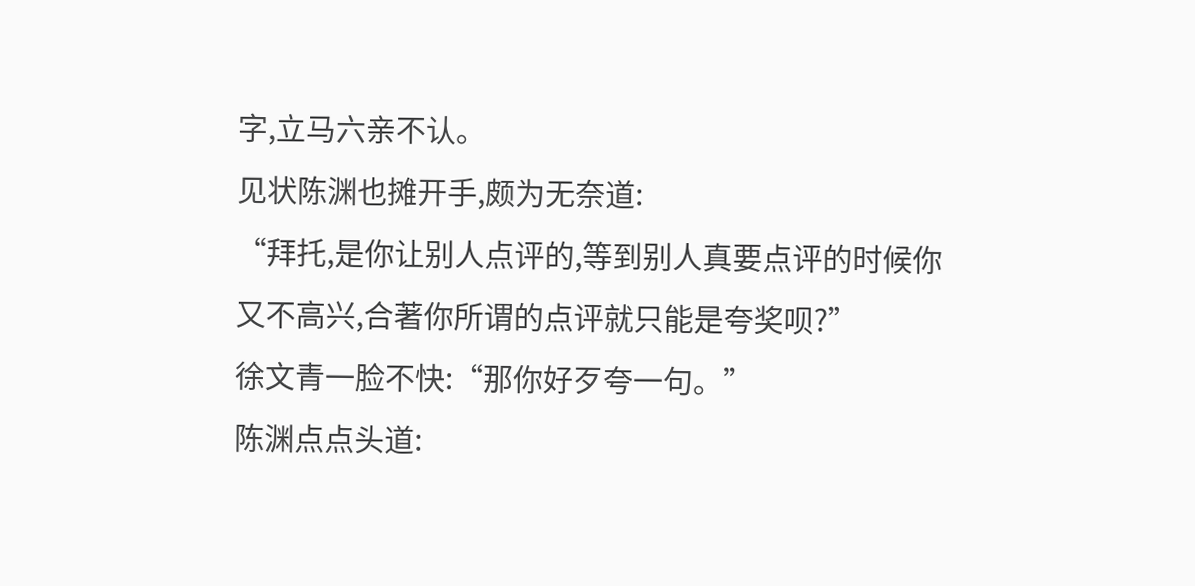字,立马六亲不认。
见状陈渊也摊开手,颇为无奈道:
“拜托,是你让别人点评的,等到别人真要点评的时候你又不高兴,合著你所谓的点评就只能是夸奖呗?”
徐文青一脸不快:“那你好歹夸一句。”
陈渊点点头道: